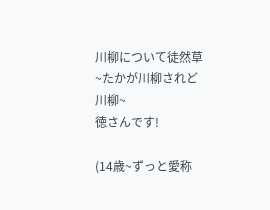川柳について徒然草~たかが川柳されど川柳~
徳さんです!

(14歳~ずっと愛称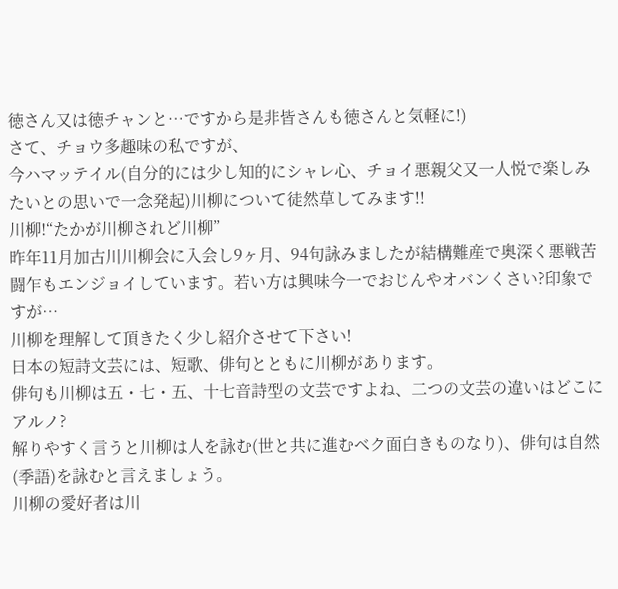徳さん又は徳チャンと…ですから是非皆さんも徳さんと気軽に!)
さて、チョウ多趣味の私ですが、
今ハマッテイル(自分的には少し知的にシャレ心、チョイ悪親父又一人悦で楽しみたいとの思いで一念発起)川柳について徒然草してみます!!
川柳!“たかが川柳されど川柳”
昨年11月加古川川柳会に入会し9ヶ月、94句詠みましたが結構難産で奥深く悪戦苦闘乍もエンジョイしています。若い方は興味今一でおじんやオバンくさい?印象ですが…
川柳を理解して頂きたく少し紹介させて下さい!
日本の短詩文芸には、短歌、俳句とともに川柳があります。
俳句も川柳は五・七・五、十七音詩型の文芸ですよね、二つの文芸の違いはどこにアルノ?
解りやすく言うと川柳は人を詠む(世と共に進むベク面白きものなり)、俳句は自然(季語)を詠むと言えましょう。
川柳の愛好者は川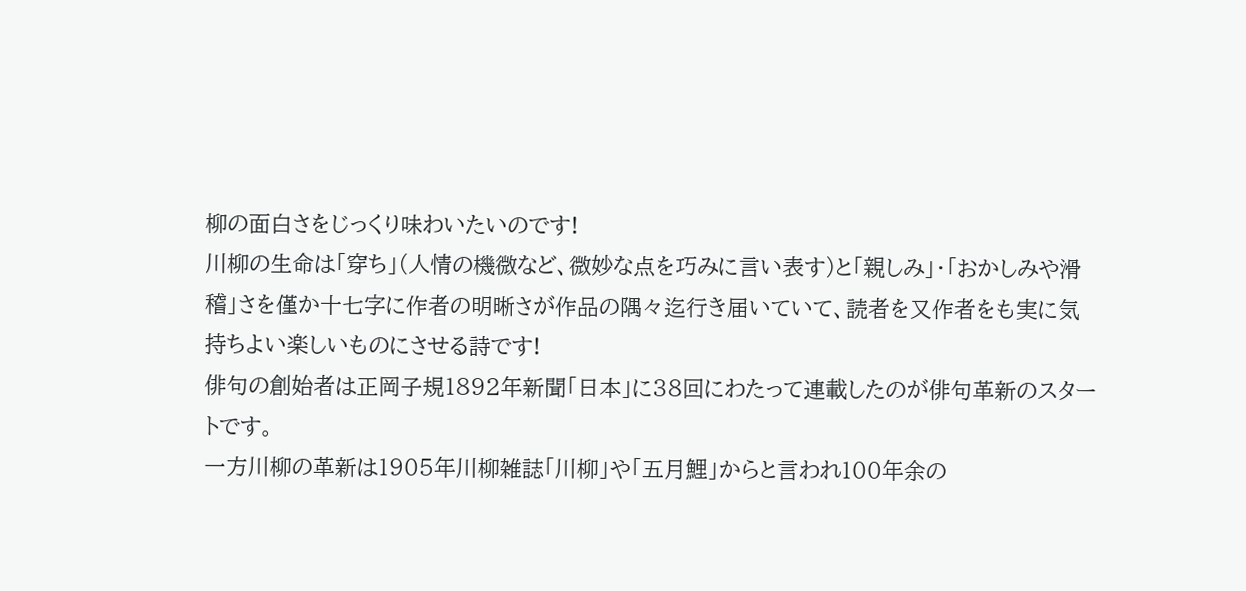柳の面白さをじっくり味わいたいのです!
川柳の生命は「穿ち」(人情の機微など、微妙な点を巧みに言い表す)と「親しみ」・「おかしみや滑稽」さを僅か十七字に作者の明晰さが作品の隅々迄行き届いていて、読者を又作者をも実に気持ちよい楽しいものにさせる詩です!
俳句の創始者は正岡子規1892年新聞「日本」に38回にわたって連載したのが俳句革新のスタートです。
一方川柳の革新は1905年川柳雑誌「川柳」や「五月鯉」からと言われ100年余の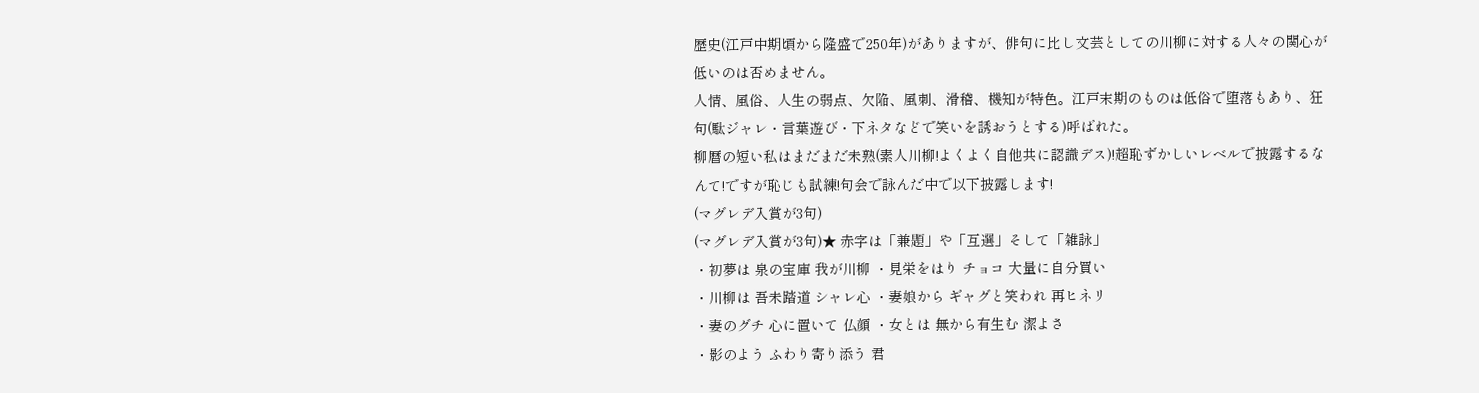歴史(江戸中期頃から隆盛で250年)がありますが、俳句に比し文芸としての川柳に対する人々の関心が低いのは否めません。
人情、風俗、人生の弱点、欠陥、風刺、滑稽、機知が特色。江戸末期のものは低俗で堕落もあり、狂句(駄ジャレ・言葉遊び・下ネタなどで笑いを誘おうとする)呼ばれた。
柳暦の短い私はまだまだ未熟(素人川柳!よくよく自他共に認識デス)!超恥ずかしいレベルで披露するなんて!ですが恥じも試練!句会で詠んだ中で以下披露します!
(マグレデ入賞が3句)
(マグレデ入賞が3句)★ 赤字は「兼題」や「互選」そして「雑詠」
・初夢は 泉の宝庫 我が川柳 ・見栄をはり チョコ 大量に自分買い
・川柳は 吾未踏道 シャレ心 ・妻娘から ギャグと笑われ 再ヒネリ
・妻のグチ 心に置いて 仏顔 ・女とは 無から有生む 潔よさ
・影のよう ふわり寄り添う 君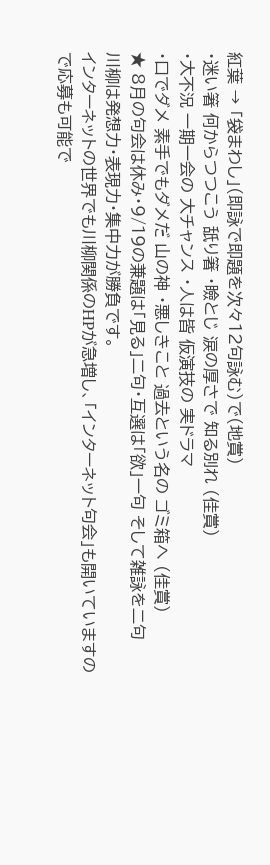紅葉 → 「袋まわし」(即詠で即題を次々12句詠む)で(地賞)
・迷い箸 何からつつこう 舐り箸 ・瞼とじ 涙の厚さで 知る別れ (佳賞)
・大不況 一期一会の 大チャンス ・人は皆 仮演技の 実ドラマ
・口でダメ 素手でもダメだ 山の神 ・悪しきこと 過去という名の ゴミ箱へ (佳賞)
★ 8月の句会は休み・9/19の兼題は「見る」二句・互選は「欲」一句 そして雑詠を二句
川柳は発想力・表現力・集中力が勝負です。
インターネットの世界でも川柳関係のHPが急増し、「インターネット句会」も開いていますので応募も可能で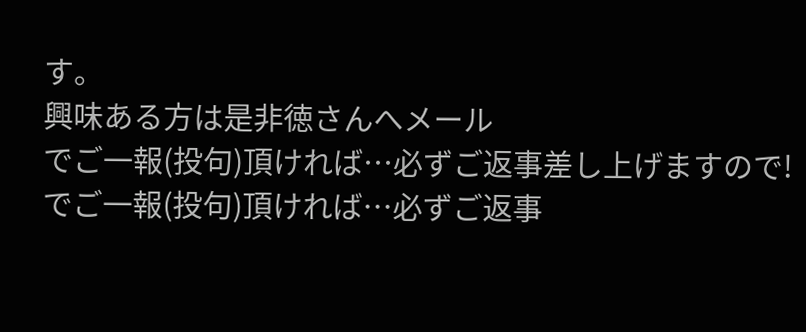す。
興味ある方は是非徳さんへメール
でご一報(投句)頂ければ…必ずご返事差し上げますので!
でご一報(投句)頂ければ…必ずご返事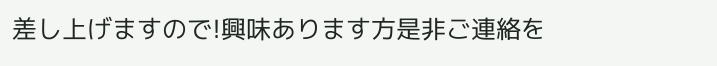差し上げますので!興味あります方是非ご連絡を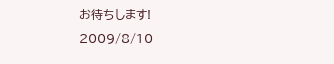お待ちします!
2009/8/10